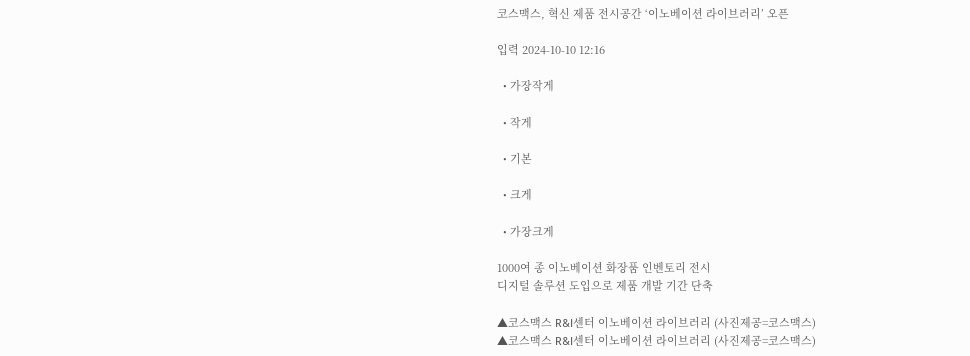코스맥스, 혁신 제품 전시공간 ‘이노베이션 라이브러리’ 오픈

입력 2024-10-10 12:16

  • 가장작게

  • 작게

  • 기본

  • 크게

  • 가장크게

1000여 종 이노베이션 화장품 인벤토리 전시
디지털 솔루션 도입으로 제품 개발 기간 단축

▲코스맥스 R&I센터 이노베이션 라이브러리 (사진제공=코스맥스)
▲코스맥스 R&I센터 이노베이션 라이브러리 (사진제공=코스맥스)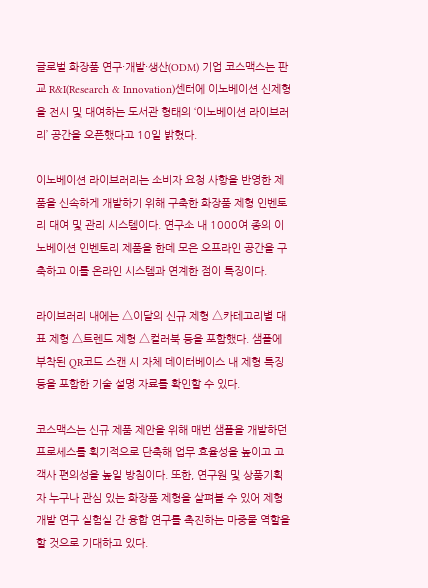글로벌 화장품 연구·개발·생산(ODM) 기업 코스맥스는 판교 R&I(Research & Innovation)센터에 이노베이션 신제형을 전시 및 대여하는 도서관 형태의 ‘이노베이션 라이브러리’ 공간을 오픈했다고 10일 밝혔다.

이노베이션 라이브러리는 소비자 요청 사항을 반영한 제품을 신속하게 개발하기 위해 구축한 화장품 제형 인벤토리 대여 및 관리 시스템이다. 연구소 내 1000여 종의 이노베이션 인벤토리 제품을 한데 모은 오프라인 공간을 구축하고 이를 온라인 시스템과 연계한 점이 특징이다.

라이브러리 내에는 △이달의 신규 제형 △카테고리별 대표 제형 △트렌드 제형 △컬러북 등을 포함했다. 샘플에 부착된 QR코드 스캔 시 자체 데이터베이스 내 제형 특징 등을 포함한 기술 설명 자료를 확인할 수 있다.

코스맥스는 신규 제품 제안을 위해 매번 샘플을 개발하던 프로세스를 획기적으로 단축해 업무 효율성을 높이고 고객사 편의성을 높일 방침이다. 또한, 연구원 및 상품기획자 누구나 관심 있는 화장품 제형을 살펴볼 수 있어 제형 개발 연구 실험실 간 융합 연구를 촉진하는 마중물 역할을 할 것으로 기대하고 있다.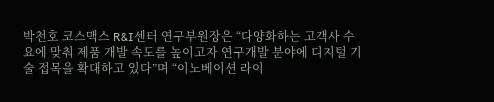박천호 코스맥스 R&I센터 연구부원장은 “다양화하는 고객사 수요에 맞춰 제품 개발 속도를 높이고자 연구개발 분야에 디지털 기술 접목을 확대하고 있다”며 “이노베이션 라이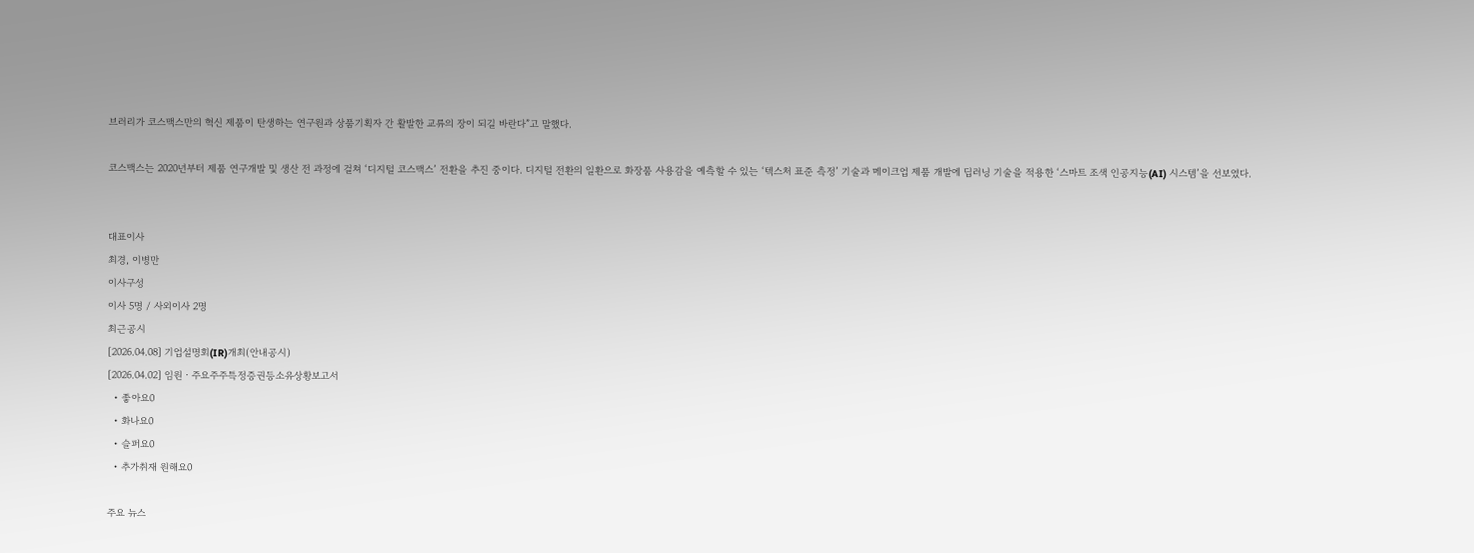브러리가 코스맥스만의 혁신 제품이 탄생하는 연구원과 상품기획자 간 활발한 교류의 장이 되길 바란다”고 말했다.

코스맥스는 2020년부터 제품 연구개발 및 생산 전 과정에 걸쳐 ‘디지털 코스맥스’ 전환을 추진 중이다. 디지털 전환의 일환으로 화장품 사용감을 예측할 수 있는 ‘텍스처 표준 측정’ 기술과 메이크업 제품 개발에 딥러닝 기술을 적용한 ‘스마트 조색 인공지능(AI) 시스템’을 선보였다.


대표이사
최경, 이병만
이사구성
이사 5명 / 사외이사 2명
최근공시
[2026.04.08] 기업설명회(IR)개최(안내공시)
[2026.04.02] 임원ㆍ주요주주특정증권등소유상황보고서
  • 좋아요0
  • 화나요0
  • 슬퍼요0
  • 추가취재 원해요0

주요 뉴스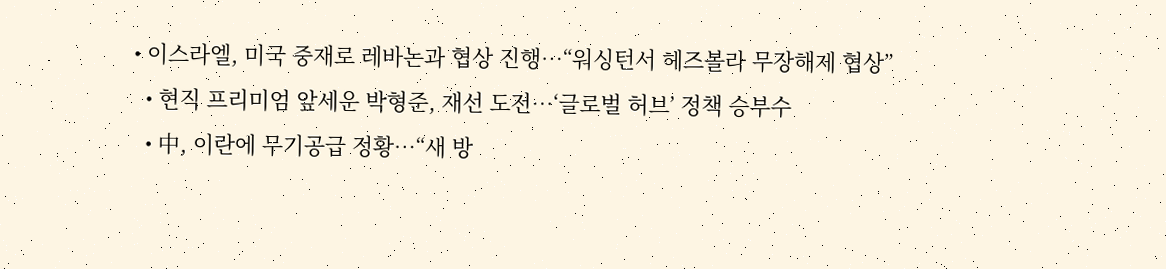• 이스라엘, 미국 중재로 레바논과 협상 진행…“워싱턴서 헤즈볼라 무장해제 협상”
  • 현직 프리미엄 앞세운 박형준, 재선 도전…‘글로벌 허브’ 정책 승부수
  • 中, 이란에 무기공급 정황…“새 방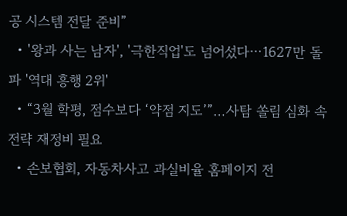공 시스템 전달 준비”
  • '왕과 사는 남자', '극한직업'도 넘어섰다⋯1627만 돌파 '역대 흥행 2위'
  • “3월 학평, 점수보다 ‘약점 지도’”…사탐 쏠림 심화 속 전략 재정비 필요
  • 손보협회, 자동차사고 과실비율 홈페이지 전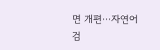면 개편⋯자연어 검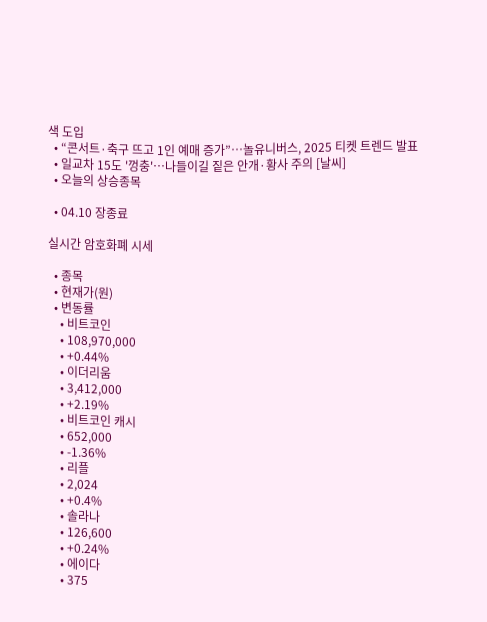색 도입
  • “콘서트·축구 뜨고 1인 예매 증가”…놀유니버스, 2025 티켓 트렌드 발표
  • 일교차 15도 '껑충'…나들이길 짙은 안개·황사 주의 [날씨]
  • 오늘의 상승종목

  • 04.10 장종료

실시간 암호화폐 시세

  • 종목
  • 현재가(원)
  • 변동률
    • 비트코인
    • 108,970,000
    • +0.44%
    • 이더리움
    • 3,412,000
    • +2.19%
    • 비트코인 캐시
    • 652,000
    • -1.36%
    • 리플
    • 2,024
    • +0.4%
    • 솔라나
    • 126,600
    • +0.24%
    • 에이다
    • 375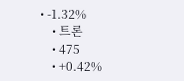• -1.32%
    • 트론
    • 475
    • +0.42%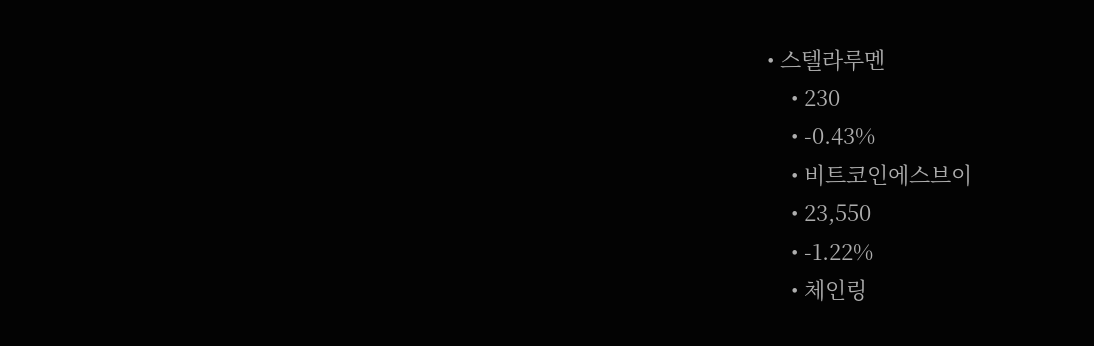• 스텔라루멘
    • 230
    • -0.43%
    • 비트코인에스브이
    • 23,550
    • -1.22%
    • 체인링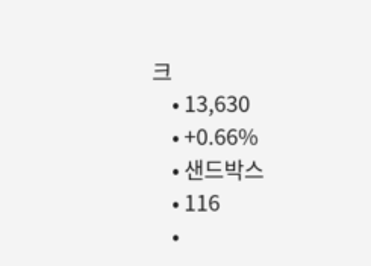크
    • 13,630
    • +0.66%
    • 샌드박스
    • 116
    •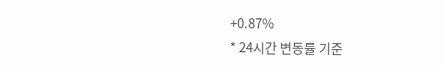+0.87%
* 24시간 변동률 기준